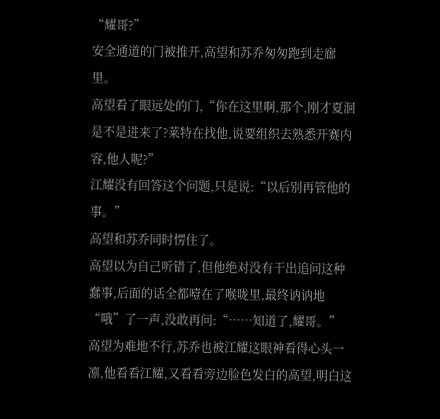“耀哥?”
安全通道的门被推开,高望和苏乔匆匆跑到走廊里。
高望看了眼远处的门,“你在这里啊,那个,刚才夏洄是不是进来了?莱特在找他,说要组织去熟悉开赛内容,他人呢?”
江耀没有回答这个问题,只是说:“以后别再管他的事。”
高望和苏乔同时愣住了。
高望以为自己听错了,但他绝对没有干出追问这种蠢事,后面的话全都噎在了喉咙里,最终讷讷地“哦”了一声,没敢再问:“……知道了,耀哥。”
高望为难地不行,苏乔也被江耀这眼神看得心头一凛,他看看江耀,又看看旁边脸色发白的高望,明白这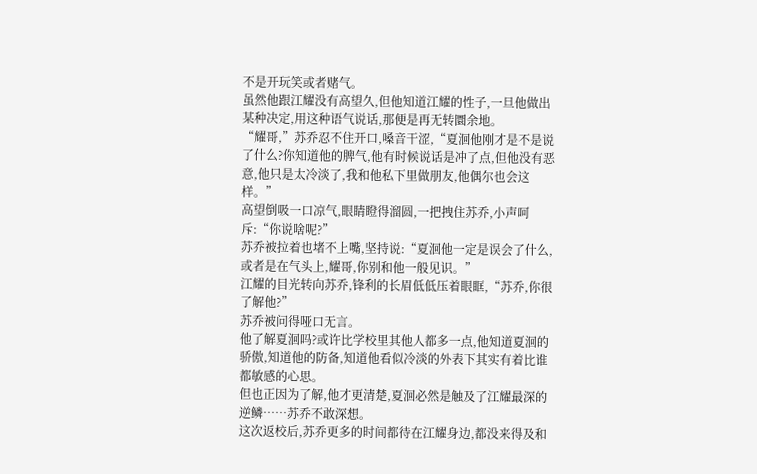不是开玩笑或者赌气。
虽然他跟江耀没有高望久,但他知道江耀的性子,一旦他做出某种决定,用这种语气说话,那便是再无转圜余地。
“耀哥,”苏乔忍不住开口,嗓音干涩,“夏洄他刚才是不是说了什么?你知道他的脾气,他有时候说话是冲了点,但他没有恶意,他只是太冷淡了,我和他私下里做朋友,他偶尔也会这样。”
高望倒吸一口凉气,眼睛瞪得溜圆,一把拽住苏乔,小声呵斥:“你说啥呢?”
苏乔被拉着也堵不上嘴,坚持说:“夏洄他一定是误会了什么,或者是在气头上,耀哥,你别和他一般见识。”
江耀的目光转向苏乔,锋利的长眉低低压着眼眶,“苏乔,你很了解他?”
苏乔被问得哑口无言。
他了解夏洄吗?或许比学校里其他人都多一点,他知道夏洄的骄傲,知道他的防备,知道他看似冷淡的外表下其实有着比谁都敏感的心思。
但也正因为了解,他才更清楚,夏洄必然是触及了江耀最深的逆鳞……苏乔不敢深想。
这次返校后,苏乔更多的时间都待在江耀身边,都没来得及和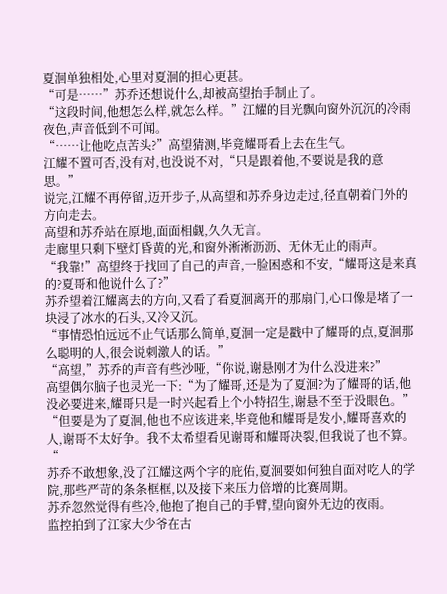夏洄单独相处,心里对夏洄的担心更甚。
“可是……”苏乔还想说什么,却被高望抬手制止了。
“这段时间,他想怎么样,就怎么样。”江耀的目光飘向窗外沉沉的冷雨夜色,声音低到不可闻。
“……让他吃点苦头?”高望猜测,毕竟耀哥看上去在生气。
江耀不置可否,没有对,也没说不对,“只是跟着他,不要说是我的意思。”
说完,江耀不再停留,迈开步子,从高望和苏乔身边走过,径直朝着门外的方向走去。
高望和苏乔站在原地,面面相觑,久久无言。
走廊里只剩下壁灯昏黄的光,和窗外淅淅沥沥、无休无止的雨声。
“我靠!”高望终于找回了自己的声音,一脸困惑和不安,“耀哥这是来真的?夏哥和他说什么了?”
苏乔望着江耀离去的方向,又看了看夏洄离开的那扇门,心口像是堵了一块浸了冰水的石头,又冷又沉。
“事情恐怕远远不止气话那么简单,夏洄一定是戳中了耀哥的点,夏洄那么聪明的人,很会说刺激人的话。”
“高望,”苏乔的声音有些沙哑,“你说,谢悬刚才为什么没进来?”
高望偶尔脑子也灵光一下:“为了耀哥,还是为了夏洄?为了耀哥的话,他没必要进来,耀哥只是一时兴起看上个小特招生,谢悬不至于没眼色。”
“但要是为了夏洄,他也不应该进来,毕竟他和耀哥是发小,耀哥喜欢的人,谢哥不太好争。我不太希望看见谢哥和耀哥决裂,但我说了也不算。“
苏乔不敢想象,没了江耀这两个字的庇佑,夏洄要如何独自面对吃人的学院,那些严苛的条条框框,以及接下来压力倍增的比赛周期。
苏乔忽然觉得有些冷,他抱了抱自己的手臂,望向窗外无边的夜雨。
监控拍到了江家大少爷在古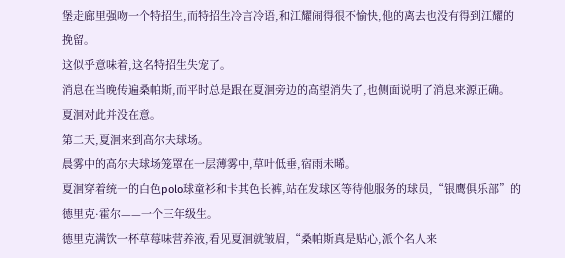堡走廊里强吻一个特招生,而特招生冷言冷语,和江耀闹得很不愉快,他的离去也没有得到江耀的挽留。
这似乎意味着,这名特招生失宠了。
消息在当晚传遍桑帕斯,而平时总是跟在夏洄旁边的高望消失了,也侧面说明了消息来源正确。
夏洄对此并没在意。
第二天,夏洄来到高尔夫球场。
晨雾中的高尔夫球场笼罩在一层薄雾中,草叶低垂,宿雨未晞。
夏洄穿着统一的白色polo球童衫和卡其色长裤,站在发球区等待他服务的球员,“银鹰俱乐部”的德里克·霍尔——一个三年级生。
德里克满饮一杯草莓味营养液,看见夏洄就皱眉,“桑帕斯真是贴心,派个名人来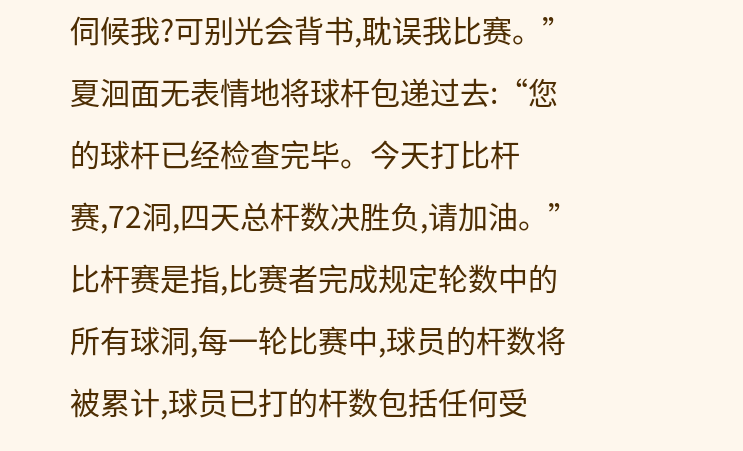伺候我?可别光会背书,耽误我比赛。”
夏洄面无表情地将球杆包递过去:“您的球杆已经检查完毕。今天打比杆赛,72洞,四天总杆数决胜负,请加油。”
比杆赛是指,比赛者完成规定轮数中的所有球洞,每一轮比赛中,球员的杆数将被累计,球员已打的杆数包括任何受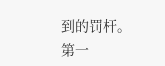到的罚杆。
第一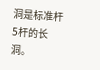洞是标准杆5杆的长洞。